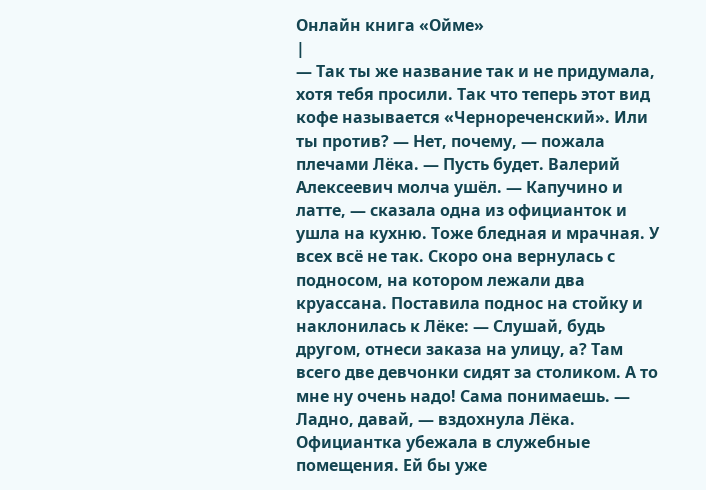Онлайн книга «Ойме»
|
— Так ты же название так и не придумала, хотя тебя просили. Так что теперь этот вид кофе называется «Чернореченский». Или ты против? — Нет, почему, — пожала плечами Лёка. — Пусть будет. Валерий Алексеевич молча ушёл. — Капучино и латте, — сказала одна из официанток и ушла на кухню. Тоже бледная и мрачная. У всех всё не так. Скоро она вернулась с подносом, на котором лежали два круассана. Поставила поднос на стойку и наклонилась к Лёке: — Слушай, будь другом, отнеси заказа на улицу, а? Там всего две девчонки сидят за столиком. А то мне ну очень надо! Сама понимаешь. — Ладно, давай, — вздохнула Лёка. Официантка убежала в служебные помещения. Ей бы уже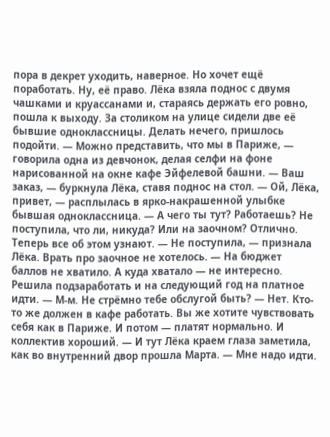пора в декрет уходить, наверное. Но хочет ещё поработать. Ну, её право. Лёка взяла поднос с двумя чашками и круассанами и, стараясь держать его ровно, пошла к выходу. За столиком на улице сидели две её бывшие одноклассницы. Делать нечего, пришлось подойти. — Можно представить, что мы в Париже, — говорила одна из девчонок, делая селфи на фоне нарисованной на окне кафе Эйфелевой башни. — Ваш заказ, — буркнула Лёка, ставя поднос на стол. — Ой, Лёка, привет, — расплылась в ярко-накрашенной улыбке бывшая одноклассница. — А чего ты тут? Работаешь? Не поступила, что ли, никуда? Или на заочном? Отлично. Теперь все об этом узнают. — Не поступила, — признала Лёка. Врать про заочное не хотелось. — На бюджет баллов не хватило. А куда хватало — не интересно. Решила подзаработать и на следующий год на платное идти. — М-м. Не стрёмно тебе обслугой быть? — Нет. Кто-то же должен в кафе работать. Вы же хотите чувствовать себя как в Париже. И потом — платят нормально. И коллектив хороший. — И тут Лёка краем глаза заметила, как во внутренний двор прошла Марта. — Мне надо идти.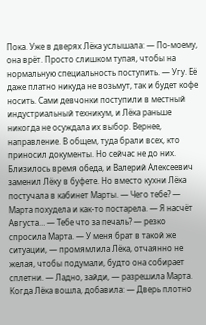Пока. Уже в дверях Лёка услышала: — По-моему, она врёт. Просто слишком тупая, чтобы на нормальную специальность поступить. — Угу. Её даже платно никуда не возьмут, так и будет кофе носить. Сами девчонки поступили в местный индустриальный техникум, и Лёка раньше никогда не осуждала их выбор. Вернее, направление. В общем, туда брали всех, кто приносил документы. Но сейчас не до них. Близилось время обеда, и Валерий Алексеевич заменил Лёку в буфете. Но вместо кухни Лёка постучала в кабинет Марты. — Чего тебе? — Марта похудела и как-то постарела. — Я насчёт Августа… — Тебе что за печаль? — резко спросила Марта. — У меня брат в такой же ситуации, — промямлила Лёка, отчаянно не желая, чтобы подумали, будто она собирает сплетни. — Ладно, зайди, — разрешила Марта. Когда Лёка вошла, добавила: — Дверь плотно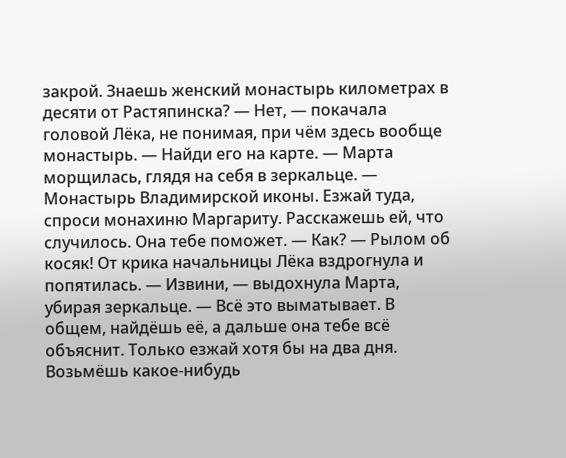закрой. Знаешь женский монастырь километрах в десяти от Растяпинска? — Нет, — покачала головой Лёка, не понимая, при чём здесь вообще монастырь. — Найди его на карте. — Марта морщилась, глядя на себя в зеркальце. — Монастырь Владимирской иконы. Езжай туда, спроси монахиню Маргариту. Расскажешь ей, что случилось. Она тебе поможет. — Как? — Рылом об косяк! От крика начальницы Лёка вздрогнула и попятилась. — Извини, — выдохнула Марта, убирая зеркальце. — Всё это выматывает. В общем, найдёшь её, а дальше она тебе всё объяснит. Только езжай хотя бы на два дня. Возьмёшь какое-нибудь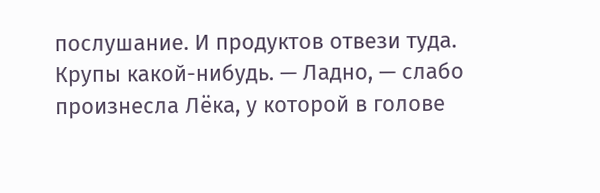послушание. И продуктов отвези туда. Крупы какой-нибудь. — Ладно, — слабо произнесла Лёка, у которой в голове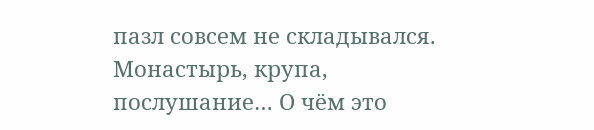пазл совсем не складывался. Монастырь, крупа, послушание… О чём это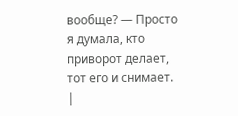вообще? — Просто я думала, кто приворот делает, тот его и снимает. |